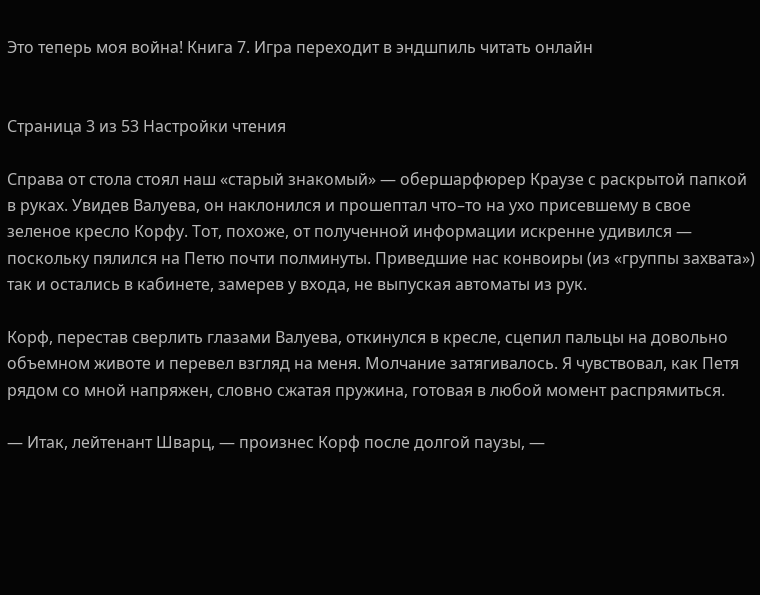Это теперь моя война! Книга 7. Игра переходит в эндшпиль читать онлайн


Страница 3 из 53 Настройки чтения

Справа от стола стоял наш «старый знакомый» — обершарфюрер Краузе с раскрытой папкой в руках. Увидев Валуева, он наклонился и прошептал что–то на ухо присевшему в свое зеленое кресло Корфу. Тот, похоже, от полученной информации искренне удивился — поскольку пялился на Петю почти полминуты. Приведшие нас конвоиры (из «группы захвата») так и остались в кабинете, замерев у входа, не выпуская автоматы из рук.

Корф, перестав сверлить глазами Валуева, откинулся в кресле, сцепил пальцы на довольно объемном животе и перевел взгляд на меня. Молчание затягивалось. Я чувствовал, как Петя рядом со мной напряжен, словно сжатая пружина, готовая в любой момент распрямиться.

— Итак, лейтенант Шварц, — произнес Корф после долгой паузы, —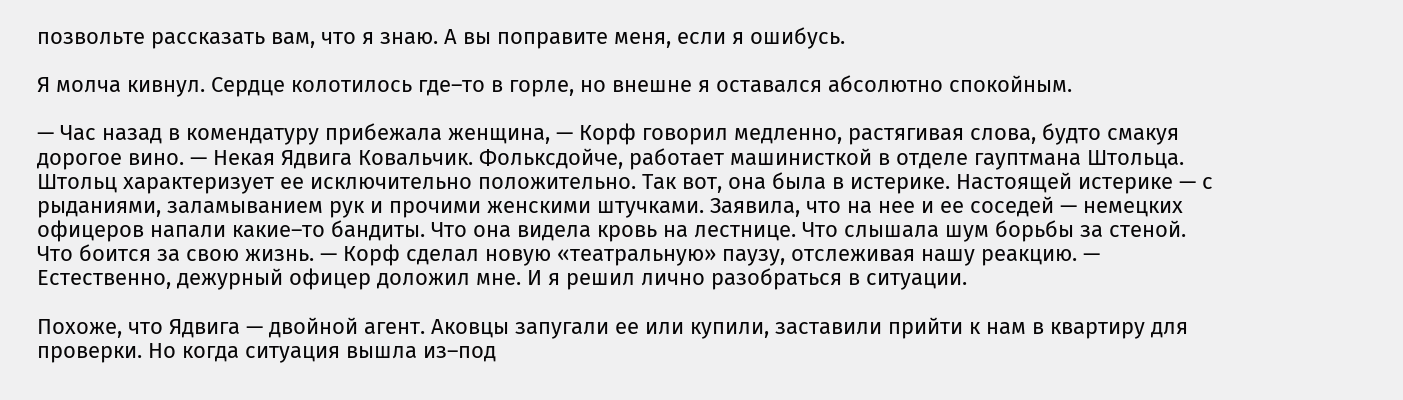позвольте рассказать вам, что я знаю. А вы поправите меня, если я ошибусь.

Я молча кивнул. Сердце колотилось где–то в горле, но внешне я оставался абсолютно спокойным.

— Час назад в комендатуру прибежала женщина, — Корф говорил медленно, растягивая слова, будто смакуя дорогое вино. — Некая Ядвига Ковальчик. Фольксдойче, работает машинисткой в отделе гауптмана Штольца. Штольц характеризует ее исключительно положительно. Так вот, она была в истерике. Настоящей истерике — с рыданиями, заламыванием рук и прочими женскими штучками. Заявила, что на нее и ее соседей — немецких офицеров напали какие–то бандиты. Что она видела кровь на лестнице. Что слышала шум борьбы за стеной. Что боится за свою жизнь. — Корф сделал новую «театральную» паузу, отслеживая нашу реакцию. — Естественно, дежурный офицер доложил мне. И я решил лично разобраться в ситуации.

Похоже, что Ядвига — двойной агент. Аковцы запугали ее или купили, заставили прийти к нам в квартиру для проверки. Но когда ситуация вышла из–под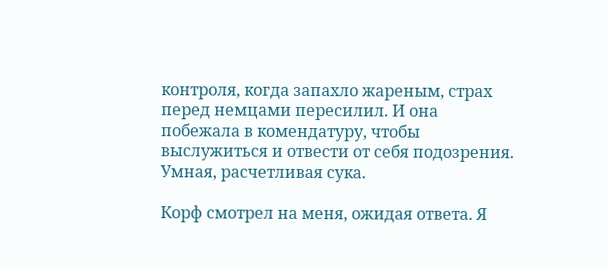контроля, когда запахло жареным, страх перед немцами пересилил. И она побежала в комендатуру, чтобы выслужиться и отвести от себя подозрения. Умная, расчетливая сука.

Корф смотрел на меня, ожидая ответа. Я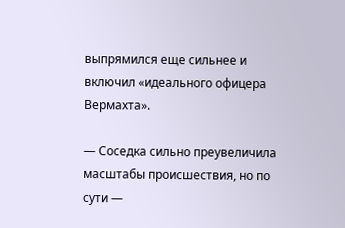выпрямился еще сильнее и включил «идеального офицера Вермахта».

— Соседка сильно преувеличила масштабы происшествия, но по сути —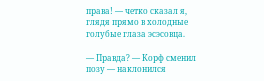права! — четко сказал я, глядя прямо в холодные голубые глаза эсэсовца.

— Правда? — Корф сменил позу — наклонился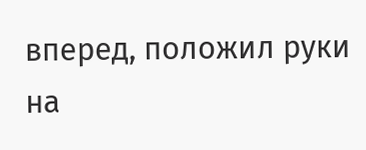вперед, положил руки на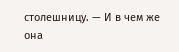столешницу. — И в чем же она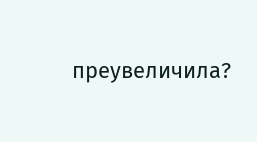преувеличила?